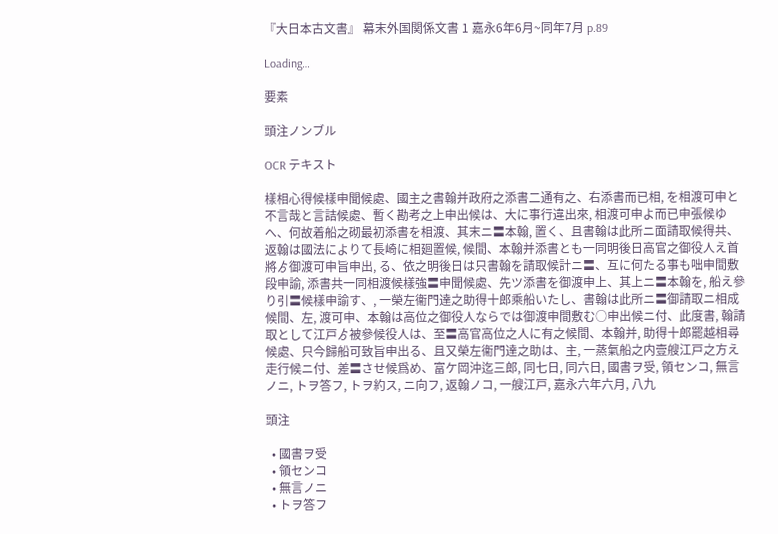『大日本古文書』 幕末外国関係文書 1 嘉永6年6月~同年7月 p.89

Loading…

要素

頭注ノンブル

OCR テキスト

樣相心得候樣申聞候處、國主之書翰并政府之添書二通有之、右添書而已相, を相渡可申と不言哉と言詰候處、暫く勘考之上申出候は、大に事行違出來, 相渡可申よ而已申張候ゆへ、何故着船之砌最初添書を相渡、其末ニ〓本翰, 置く、且書翰は此所ニ面請取候得共、返翰は國法によりて長崎に相廻置候, 候間、本翰并添書とも一同明後日高官之御役人え首將ゟ御渡可申旨申出, る、依之明後日は只書翰を請取候計ニ〓、互に何たる事も咄申間敷段申諭, 添書共一同相渡候樣強〓申聞候處、先ツ添書を御渡申上、其上ニ〓本翰を, 船え參り引〓候樣申諭す、, 一榮左衞門達之助得十郎乘船いたし、書翰は此所ニ〓御請取ニ相成候間、左, 渡可申、本翰は高位之御役人ならでは御渡申間敷む○申出候ニ付、此度書, 翰請取として江戸ゟ被參候役人は、至〓高官高位之人に有之候間、本翰并, 助得十郎罷越相尋候處、只今歸船可致旨申出る、且又榮左衞門達之助は、主, 一蒸氣船之内壹艘江戸之方え走行候ニ付、差〓させ候爲め、富ケ岡沖迄三郎, 同七日, 同六日, 國書ヲ受, 領センコ, 無言ノニ, トヲ答フ, トヲ約ス, ニ向フ, 返翰ノコ, 一艘江戸, 嘉永六年六月, 八九

頭注

  • 國書ヲ受
  • 領センコ
  • 無言ノニ
  • トヲ答フ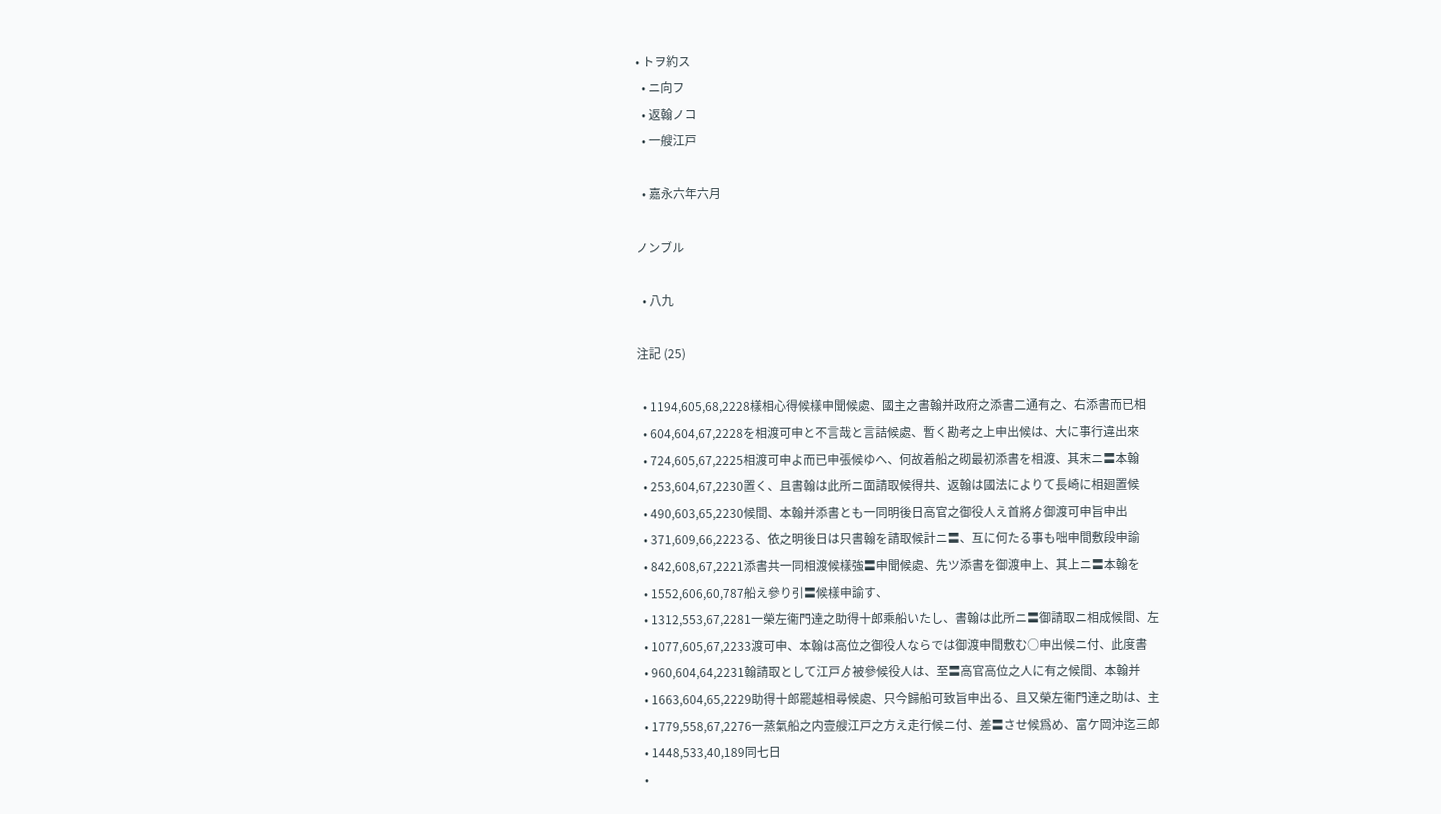• トヲ約ス
  • ニ向フ
  • 返翰ノコ
  • 一艘江戸

  • 嘉永六年六月

ノンブル

  • 八九

注記 (25)

  • 1194,605,68,2228樣相心得候樣申聞候處、國主之書翰并政府之添書二通有之、右添書而已相
  • 604,604,67,2228を相渡可申と不言哉と言詰候處、暫く勘考之上申出候は、大に事行違出來
  • 724,605,67,2225相渡可申よ而已申張候ゆへ、何故着船之砌最初添書を相渡、其末ニ〓本翰
  • 253,604,67,2230置く、且書翰は此所ニ面請取候得共、返翰は國法によりて長崎に相廻置候
  • 490,603,65,2230候間、本翰并添書とも一同明後日高官之御役人え首將ゟ御渡可申旨申出
  • 371,609,66,2223る、依之明後日は只書翰を請取候計ニ〓、互に何たる事も咄申間敷段申諭
  • 842,608,67,2221添書共一同相渡候樣強〓申聞候處、先ツ添書を御渡申上、其上ニ〓本翰を
  • 1552,606,60,787船え參り引〓候樣申諭す、
  • 1312,553,67,2281一榮左衞門達之助得十郎乘船いたし、書翰は此所ニ〓御請取ニ相成候間、左
  • 1077,605,67,2233渡可申、本翰は高位之御役人ならでは御渡申間敷む○申出候ニ付、此度書
  • 960,604,64,2231翰請取として江戸ゟ被參候役人は、至〓高官高位之人に有之候間、本翰并
  • 1663,604,65,2229助得十郎罷越相尋候處、只今歸船可致旨申出る、且又榮左衞門達之助は、主
  • 1779,558,67,2276一蒸氣船之内壹艘江戸之方え走行候ニ付、差〓させ候爲め、富ケ岡沖迄三郎
  • 1448,533,40,189同七日
  •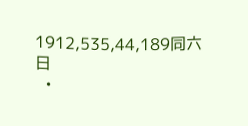1912,535,44,189同六日
  •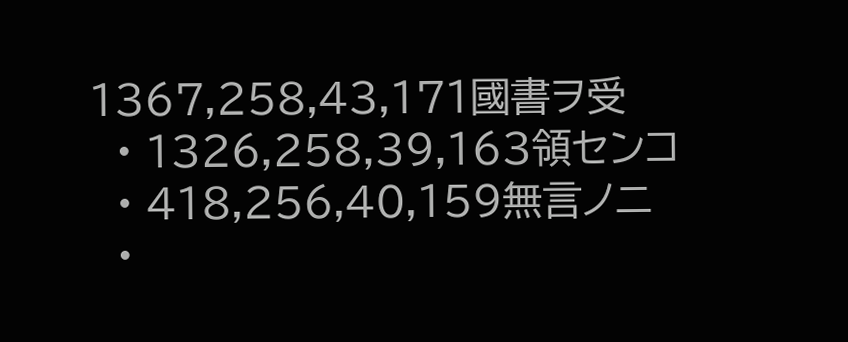1367,258,43,171國書ヲ受
  • 1326,258,39,163領センコ
  • 418,256,40,159無言ノニ
  •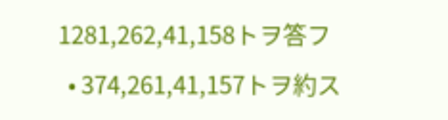1281,262,41,158トヲ答フ
  • 374,261,41,157トヲ約ス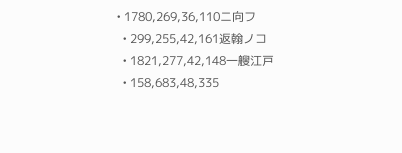• 1780,269,36,110ニ向フ
  • 299,255,42,161返翰ノコ
  • 1821,277,42,148一艘江戸
  • 158,683,48,335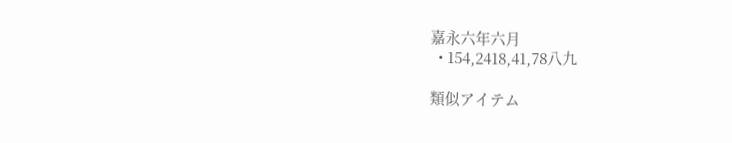嘉永六年六月
  • 154,2418,41,78八九

類似アイテム